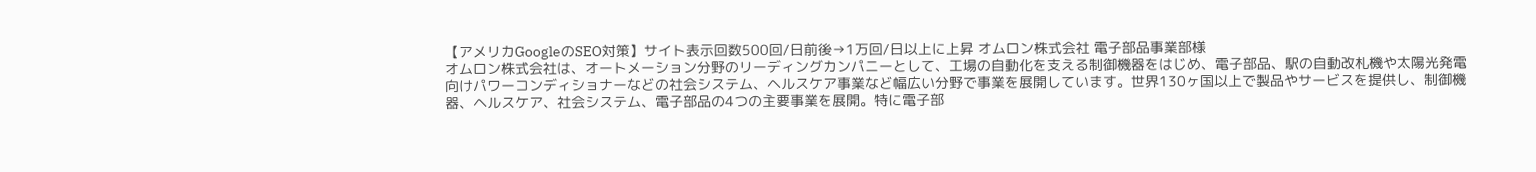【アメリカGoogleのSEO対策】サイト表示回数500回/日前後→1万回/日以上に上昇 オムロン株式会社 電子部品事業部様
オムロン株式会社は、オートメーション分野のリーディングカンパニーとして、工場の自動化を支える制御機器をはじめ、電子部品、駅の自動改札機や太陽光発電向けパワーコンディショナーなどの社会システム、ヘルスケア事業など幅広い分野で事業を展開しています。世界130ヶ国以上で製品やサービスを提供し、制御機器、ヘルスケア、社会システム、電子部品の4つの主要事業を展開。特に電子部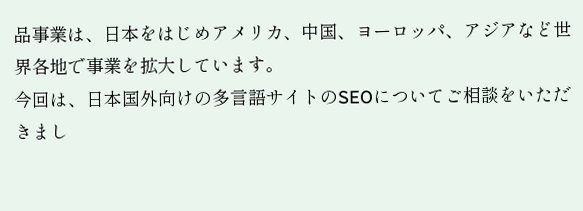品事業は、日本をはじめアメリカ、中国、ヨーロッパ、アジアなど世界各地で事業を拡大しています。
今回は、日本国外向けの多言語サイトのSEOについてご相談をいただきまし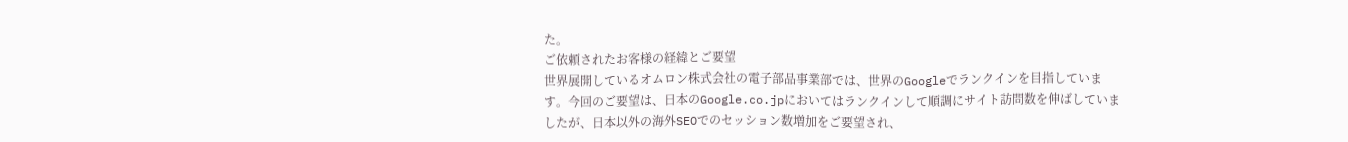た。
ご依頼されたお客様の経緯とご要望
世界展開しているオムロン株式会社の電子部品事業部では、世界のGoogleでランクインを目指しています。今回のご要望は、日本のGoogle.co.jpにおいてはランクインして順調にサイト訪問数を伸ばしていましたが、日本以外の海外SEOでのセッション数増加をご要望され、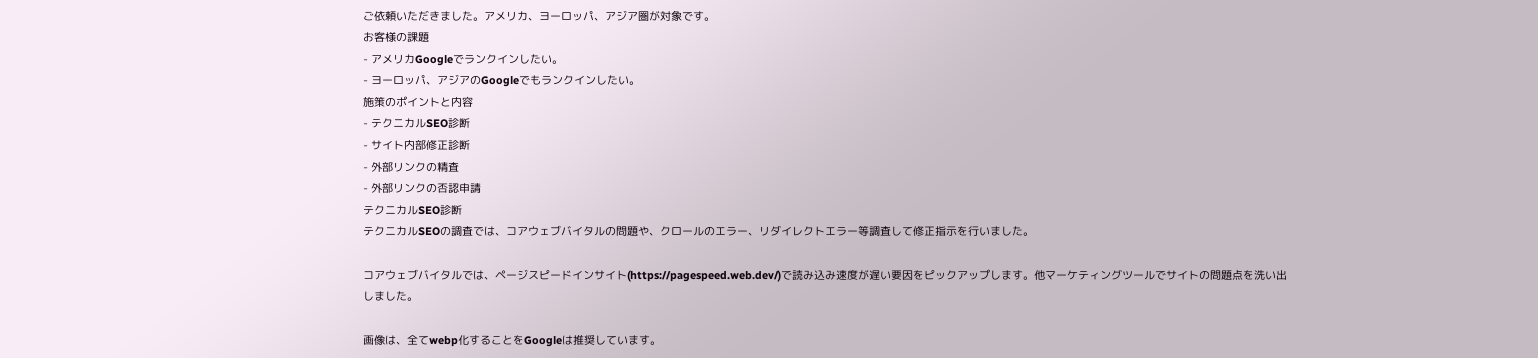ご依頼いただきました。アメリカ、ヨーロッパ、アジア圏が対象です。
お客様の課題
- アメリカGoogleでランクインしたい。
- ヨーロッパ、アジアのGoogleでもランクインしたい。
施策のポイントと内容
- テクニカルSEO診断
- サイト内部修正診断
- 外部リンクの精査
- 外部リンクの否認申請
テクニカルSEO診断
テクニカルSEOの調査では、コアウェブバイタルの問題や、クロールのエラー、リダイレクトエラー等調査して修正指示を行いました。

コアウェブバイタルでは、ページスピードインサイト(https://pagespeed.web.dev/)で読み込み速度が遅い要因をピックアップします。他マーケティングツールでサイトの問題点を洗い出しました。

画像は、全てwebp化することをGoogleは推奨しています。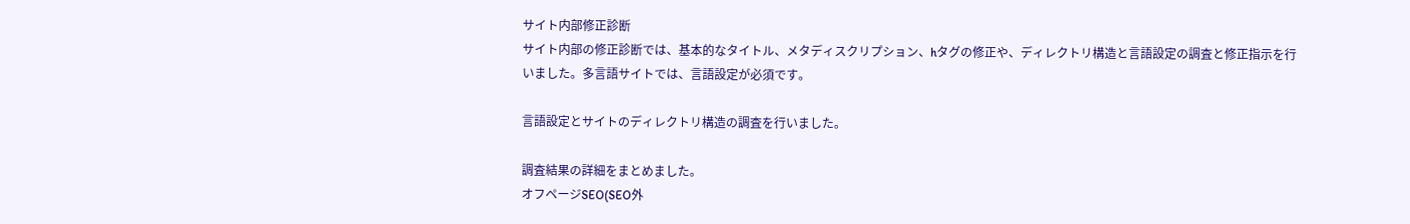サイト内部修正診断
サイト内部の修正診断では、基本的なタイトル、メタディスクリプション、hタグの修正や、ディレクトリ構造と言語設定の調査と修正指示を行いました。多言語サイトでは、言語設定が必須です。

言語設定とサイトのディレクトリ構造の調査を行いました。

調査結果の詳細をまとめました。
オフページSEO(SEO外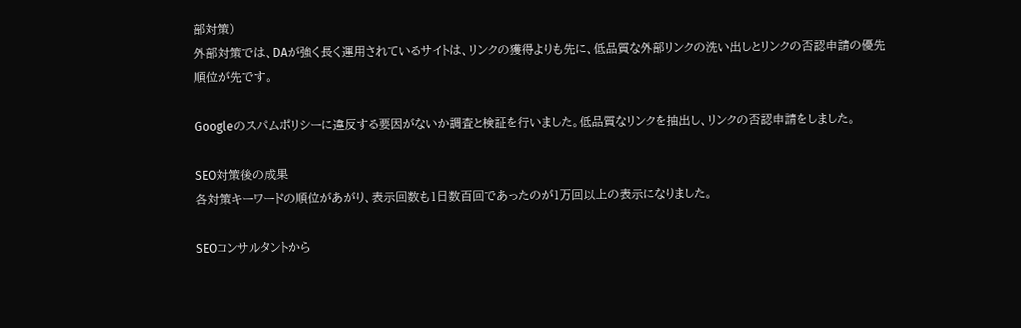部対策)
外部対策では、DAが強く長く運用されているサイトは、リンクの獲得よりも先に、低品質な外部リンクの洗い出しとリンクの否認申請の優先順位が先です。

Googleのスパムポリシーに違反する要因がないか調査と検証を行いました。低品質なリンクを抽出し、リンクの否認申請をしました。

SEO対策後の成果
各対策キーワードの順位があがり、表示回数も1日数百回であったのが1万回以上の表示になりました。

SEOコンサルタントから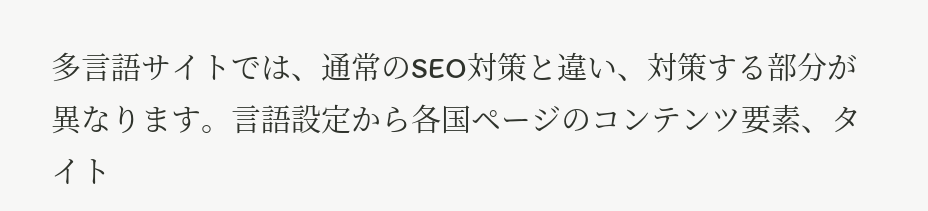多言語サイトでは、通常のSEO対策と違い、対策する部分が異なります。言語設定から各国ページのコンテンツ要素、タイト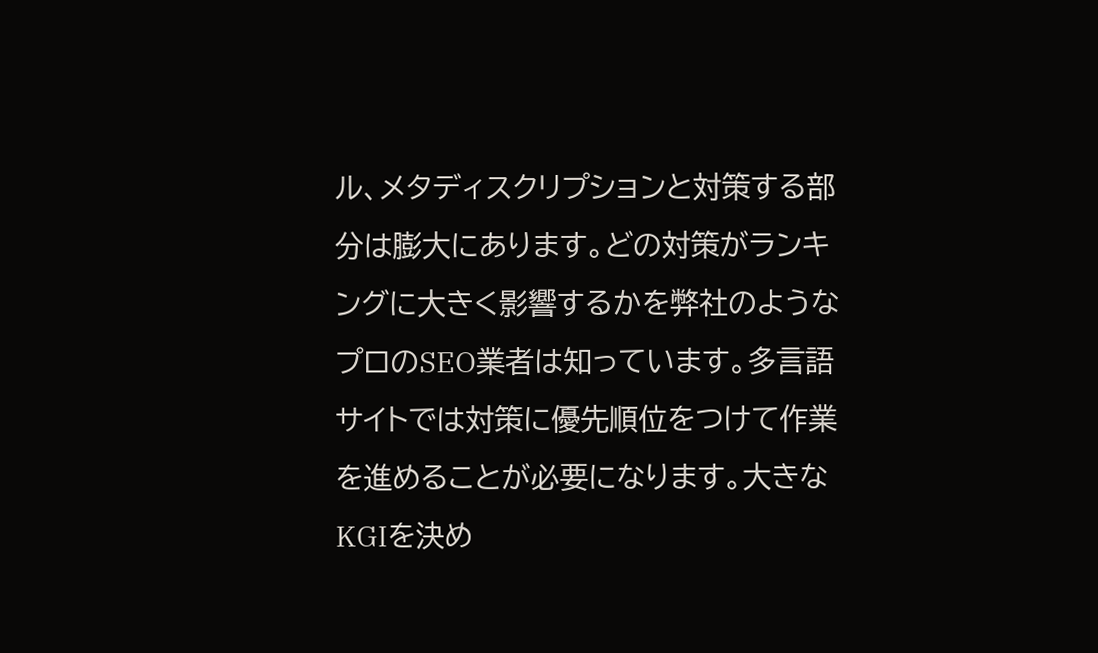ル、メタディスクリプションと対策する部分は膨大にあります。どの対策がランキングに大きく影響するかを弊社のようなプロのSEO業者は知っています。多言語サイトでは対策に優先順位をつけて作業を進めることが必要になります。大きなKGIを決め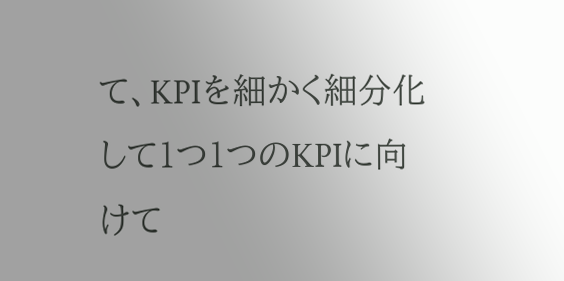て、KPIを細かく細分化して1つ1つのKPIに向けて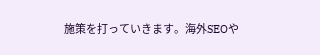施策を打っていきます。海外SEOや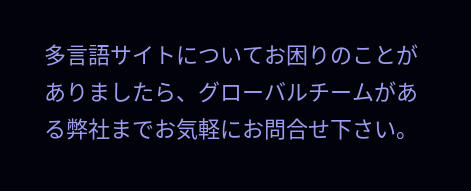多言語サイトについてお困りのことがありましたら、グローバルチームがある弊社までお気軽にお問合せ下さい。